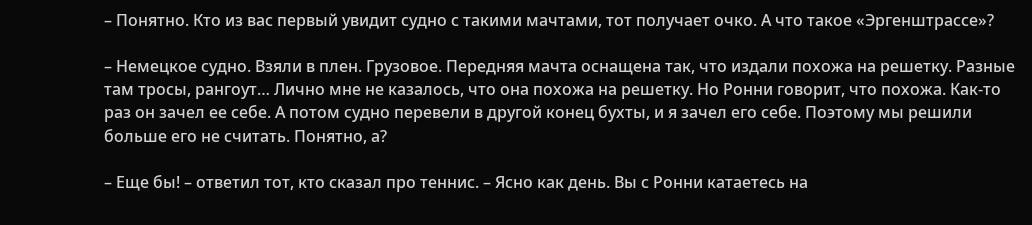– Понятно. Кто из вас первый увидит судно с такими мачтами, тот получает очко. А что такое «Эргенштрассе»?

– Немецкое судно. Взяли в плен. Грузовое. Передняя мачта оснащена так, что издали похожа на решетку. Разные там тросы, рангоут… Лично мне не казалось, что она похожа на решетку. Но Ронни говорит, что похожа. Как-то раз он зачел ее себе. А потом судно перевели в другой конец бухты, и я зачел его себе. Поэтому мы решили больше его не считать. Понятно, а?

– Еще бы! – ответил тот, кто сказал про теннис. – Ясно как день. Вы с Ронни катаетесь на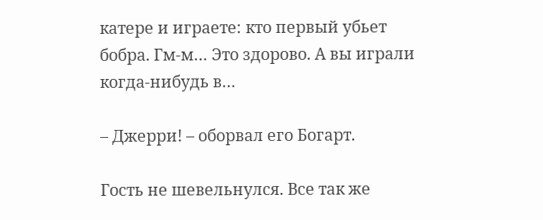катере и играете: кто первый убьет бобра. Гм-м… Это здорово. А вы играли когда-нибудь в…

– Джерри! – оборвал его Богарт.

Гость не шевельнулся. Все так же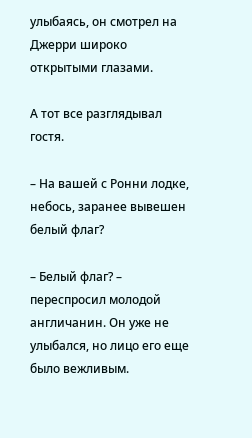улыбаясь, он смотрел на Джерри широко открытыми глазами.

А тот все разглядывал гостя.

– На вашей с Ронни лодке, небось, заранее вывешен белый флаг?

– Белый флаг? – переспросил молодой англичанин. Он уже не улыбался, но лицо его еще было вежливым.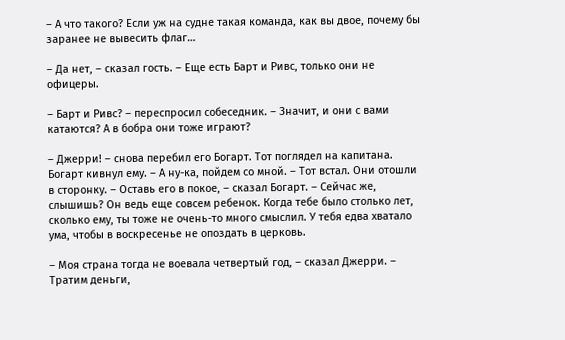– А что такого? Если уж на судне такая команда, как вы двое, почему бы заранее не вывесить флаг…

– Да нет, – сказал гость. – Еще есть Барт и Ривс, только они не офицеры.

– Барт и Ривс? – переспросил собеседник. – Значит, и они с вами катаются? А в бобра они тоже играют?

– Джерри! – снова перебил его Богарт. Тот поглядел на капитана. Богарт кивнул ему. – А ну-ка, пойдем со мной. – Тот встал. Они отошли в сторонку. – Оставь его в покое, – сказал Богарт. – Сейчас же, слышишь? Он ведь еще совсем ребенок. Когда тебе было столько лет, сколько ему, ты тоже не очень-то много смыслил. У тебя едва хватало ума, чтобы в воскресенье не опоздать в церковь.

– Моя страна тогда не воевала четвертый год, – сказал Джерри. – Тратим деньги,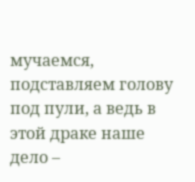мучаемся, подставляем голову под пули, а ведь в этой драке наше дело –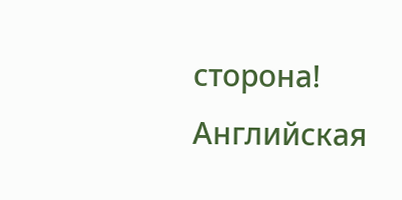сторона! Английская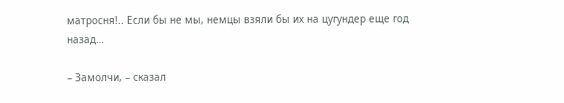матросня!.. Если бы не мы, немцы взяли бы их на цугундер еще год назад…

– Замолчи, – сказал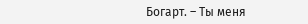Богарт. – Ты меня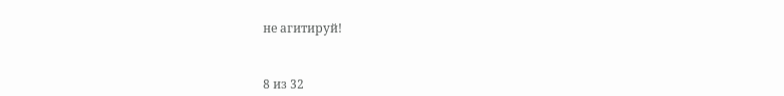не агитируй!



8 из 32